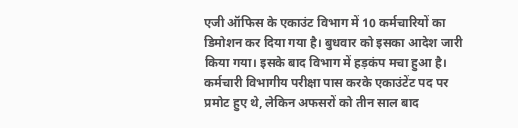एजी ऑफिस के एकाउंट विभाग में 10 कर्मचारियों का डिमोशन कर दिया गया है। बुधवार को इसका आदेश जारी किया गया। इसके बाद विभाग में हड़कंप मचा हुआ है। कर्मचारी विभागीय परीक्षा पास करके एकाउंटेंट पद पर प्रमोट हुए थे, लेकिन अफसरों को तीन साल बाद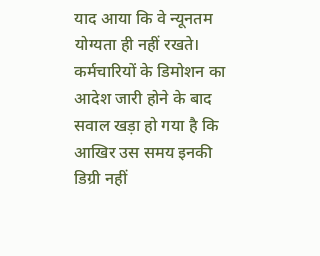याद आया कि वे न्यूनतम योग्यता ही नहीं रखते। कर्मचारियों के डिमोशन का आदेश जारी होने के बाद सवाल खड़ा हो गया है कि आखिर उस समय इनकी डिग्री नहीं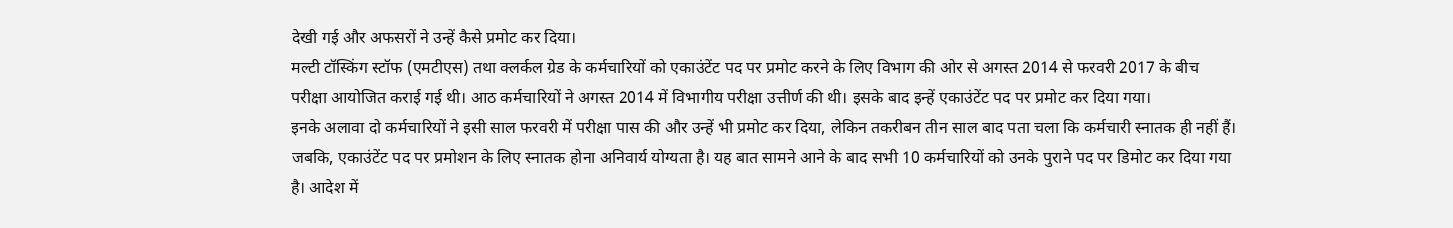देखी गई और अफसरों ने उन्हें कैसे प्रमोट कर दिया।
मल्टी टॉस्किंग स्टॉफ (एमटीएस) तथा क्लर्कल ग्रेड के कर्मचारियों को एकाउंटेंट पद पर प्रमोट करने के लिए विभाग की ओर से अगस्त 2014 से फरवरी 2017 के बीच परीक्षा आयोजित कराई गई थी। आठ कर्मचारियों ने अगस्त 2014 में विभागीय परीक्षा उत्तीर्ण की थी। इसके बाद इन्हें एकाउंटेंट पद पर प्रमोट कर दिया गया।
इनके अलावा दो कर्मचारियों ने इसी साल फरवरी में परीक्षा पास की और उन्हें भी प्रमोट कर दिया, लेकिन तकरीबन तीन साल बाद पता चला कि कर्मचारी स्नातक ही नहीं हैं। जबकि, एकाउंटेंट पद पर प्रमोशन के लिए स्नातक होना अनिवार्य योग्यता है। यह बात सामने आने के बाद सभी 10 कर्मचारियों को उनके पुराने पद पर डिमोट कर दिया गया है। आदेश में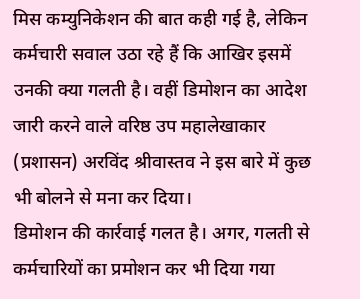मिस कम्युनिकेशन की बात कही गई है, लेकिन कर्मचारी सवाल उठा रहे हैं कि आखिर इसमें उनकी क्या गलती है। वहीं डिमोशन का आदेश जारी करने वाले वरिष्ठ उप महालेखाकार (प्रशासन) अरविंद श्रीवास्तव ने इस बारे में कुछ भी बोलने से मना कर दिया।
डिमोशन की कार्रवाई गलत है। अगर, गलती से कर्मचारियों का प्रमोशन कर भी दिया गया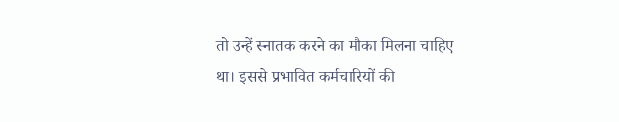तो उन्हें स्नातक करने का मौका मिलना चाहिए था। इससे प्रभावित कर्मचारियों की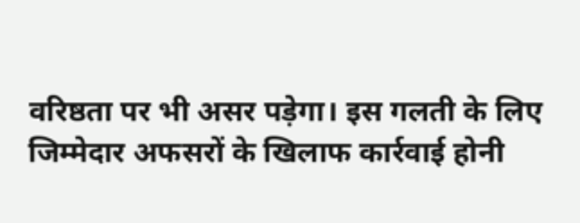वरिष्ठता पर भी असर पड़ेगा। इस गलती के लिए जिम्मेदार अफसरों के खिलाफ कार्रवाई होनी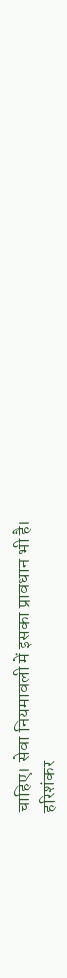चाहिए। सेवा नियमावली में इसका प्रावधान भी है।
हरिशंकर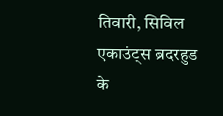तिवारी, सिविल एकाउंट्स ब्रदरहुड के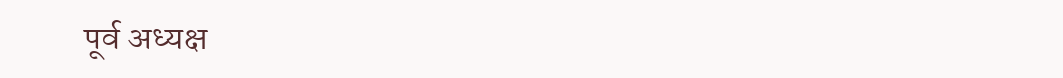पूर्व अध्यक्ष